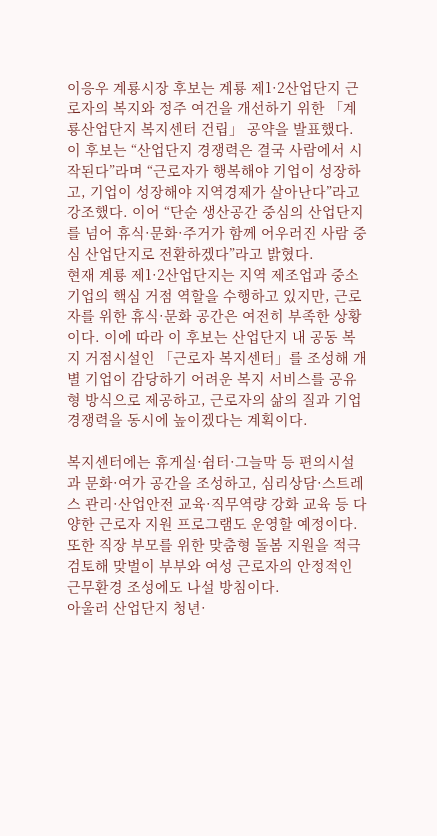이응우 계룡시장 후보는 계룡 제1·2산업단지 근로자의 복지와 정주 여건을 개선하기 위한 「계룡산업단지 복지센터 건립」 공약을 발표했다.
이 후보는 “산업단지 경쟁력은 결국 사람에서 시작된다”라며 “근로자가 행복해야 기업이 성장하고, 기업이 성장해야 지역경제가 살아난다”라고 강조했다. 이어 “단순 생산공간 중심의 산업단지를 넘어 휴식·문화·주거가 함께 어우러진 사람 중심 산업단지로 전환하겠다”라고 밝혔다.
현재 계룡 제1·2산업단지는 지역 제조업과 중소기업의 핵심 거점 역할을 수행하고 있지만, 근로자를 위한 휴식·문화 공간은 여전히 부족한 상황이다. 이에 따라 이 후보는 산업단지 내 공동 복지 거점시설인 「근로자 복지센터」를 조성해 개별 기업이 감당하기 어려운 복지 서비스를 공유형 방식으로 제공하고, 근로자의 삶의 질과 기업 경쟁력을 동시에 높이겠다는 계획이다.

복지센터에는 휴게실·쉼터·그늘막 등 편의시설과 문화·여가 공간을 조성하고, 심리상담·스트레스 관리·산업안전 교육·직무역량 강화 교육 등 다양한 근로자 지원 프로그램도 운영할 예정이다. 또한 직장 부모를 위한 맞춤형 돌봄 지원을 적극 검토해 맞벌이 부부와 여성 근로자의 안정적인 근무환경 조성에도 나설 방침이다.
아울러 산업단지 청년·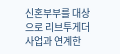신혼부부를 대상으로 리브투게더 사업과 연계한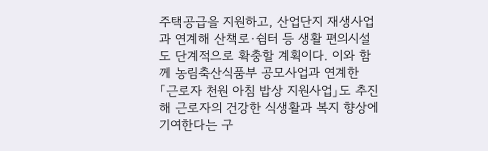주택공급을 지원하고, 산업단지 재생사업과 연계해 산책로·쉼터 등 생활 편의시설도 단계적으로 확충할 계획이다. 이와 함께 농림축산식품부 공모사업과 연계한 「근로자 천원 아침 밥상 지원사업」도 추진해 근로자의 건강한 식생활과 복지 향상에 기여한다는 구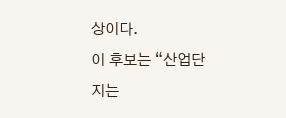상이다.
이 후보는 “산업단지는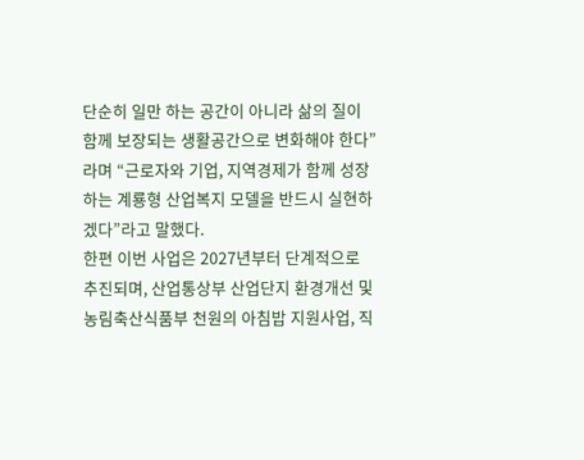단순히 일만 하는 공간이 아니라 삶의 질이 함께 보장되는 생활공간으로 변화해야 한다”라며 “근로자와 기업, 지역경제가 함께 성장하는 계룡형 산업복지 모델을 반드시 실현하겠다”라고 말했다.
한편 이번 사업은 2027년부터 단계적으로 추진되며, 산업통상부 산업단지 환경개선 및 농림축산식품부 천원의 아침밥 지원사업, 직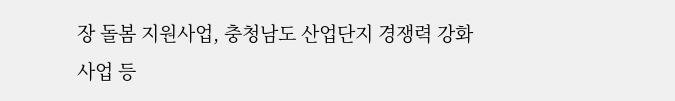장 돌봄 지원사업, 충청남도 산업단지 경쟁력 강화사업 등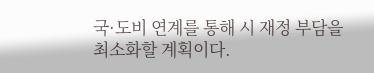국·도비 연계를 통해 시 재정 부담을 최소화할 계획이다.